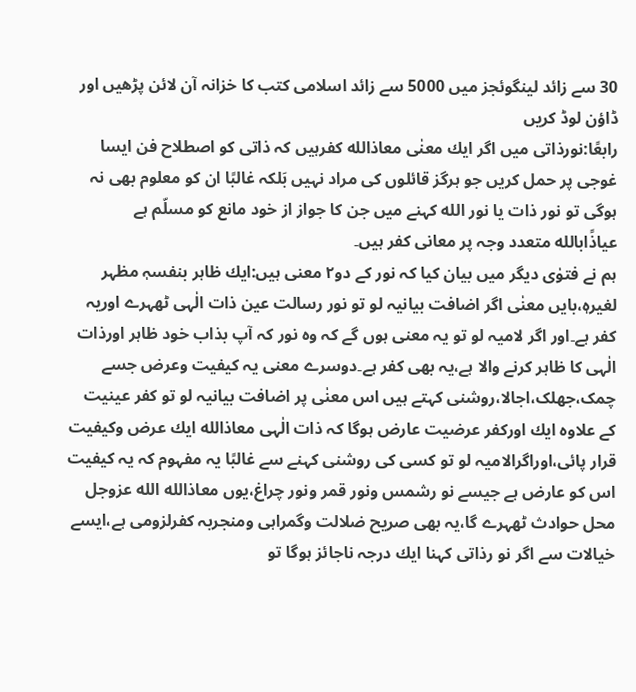30 سے زائد لینگوئجز میں 5000 سے زائد اسلامی کتب کا خزانہ آن لائن پڑھیں اور ڈاؤن لوڈ کریں
رابعًا:نورذاتی میں اگر ایك معنٰی معاذالله کفرہیں کہ ذاتی کو اصطلاح فن ایسا غوجی پر حمل کریں جو ہرگز قائلوں کی مراد نہیں بَلکہ غالبًا ان کو معلوم بھی نہ ہوگی تو نور ذات یا نور الله کہنے میں جن کا جواز از خود مانع کو مسلّم ہے عیاذًابالله متعدد وجہ پر معانی کفر ہیں۔
ہم نے فتوٰی دیگر میں بیان کیا کہ نور کے دو۲ معنی ہیں:ایك ظاہر بنفسہٖ مظہر لغیرہٖ،بایں معنٰی اگر اضافت بیانیہ لو تو نور رسالت عین ذات الٰہی ٹھہرے اوریہ کفر ہے۔اور اگر لامیہ لو تو یہ معنی ہوں گے کہ وہ نور کہ آپ بذاب خود ظاہر اورذات الٰہی کا ظاہر کرنے والا ہے،یہ بھی کفر ہے۔دوسرے معنی یہ کیفیت وعرض جسے چمک،جھلک،اجالا،روشنی کہتے ہیں اس معنٰی پر اضافت بیانیہ لو تو کفر عینیت کے علاوہ ایك اورکفر عرضیت عارض ہوگا کہ ذات الٰہی معاذالله ایك عرض وکیفیت قرار پائی،اوراگرالامیہ لو تو کسی کی روشنی کہنے سے غالبًا یہ مفہوم کہ یہ کیفیت اس کو عارض ہے جیسے نو رشمس ونور قمر ونور چراغ،یوں معاذالله الله عزوجل محل حوادث ٹھہرے گا،یہ بھی صریح ضلالت وگمراہی ومنجربہ کفرلزومی ہے،ایسے خیالات سے اگر نو رذاتی کہنا ایك درجہ ناجائز ہوگا تو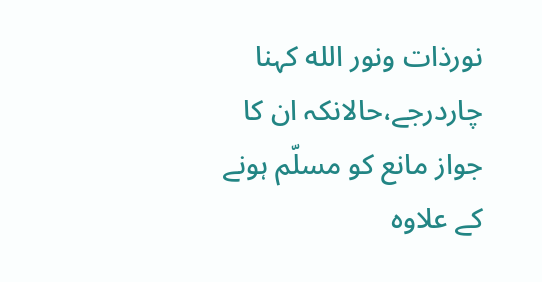نورذات ونور الله کہنا چاردرجے،حالانکہ ان کا جواز مانع کو مسلّم ہونے کے علاوہ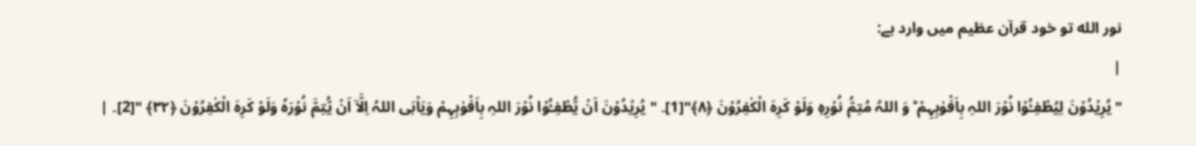نور الله تو خود قرآن عظیم میں وارد ہے:
|
"یُرِیۡدُوۡنَ لِیُطْفِـُٔوۡا نُوۡرَ اللہِ بِاَفْوٰہِہِمْ ؕ وَ اللہُ مُتِمُّ نُوۡرِہٖ وَلَوْ کَرِہَ الْکٰفِرُوۡنَ ﴿۸﴾"[1]۔ " یُرِیۡدُوۡنَ اَنۡ یُّطْفِـُٔوۡا نُوۡرَ اللہِ بِاَفْوٰہِہِمْ وَیَاۡبَی اللہُ اِلَّاۤ اَنۡ یُّتِمَّ نُوۡرَہٗ وَلَوْ کَرِہَ الْکٰفِرُوۡنَ ﴿۳۲﴾ "[2]۔ |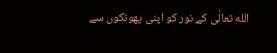الله تعالٰی کے نور کو اپنی پھونکوں سے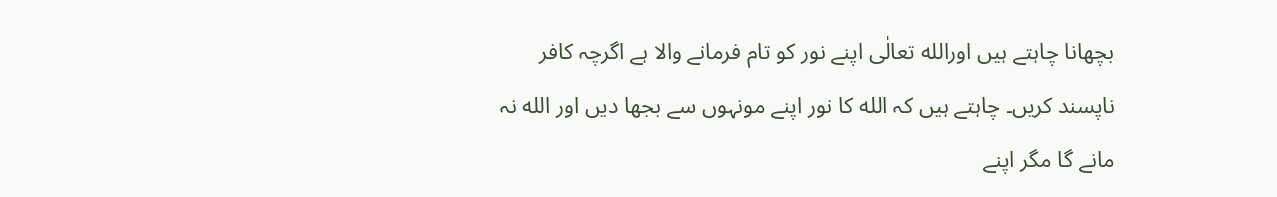بچھانا چاہتے ہیں اورالله تعالٰی اپنے نور کو تام فرمانے والا ہے اگرچہ کافر ناپسند کریں۔ چاہتے ہیں کہ الله کا نور اپنے مونہوں سے بجھا دیں اور الله نہ مانے گا مگر اپنے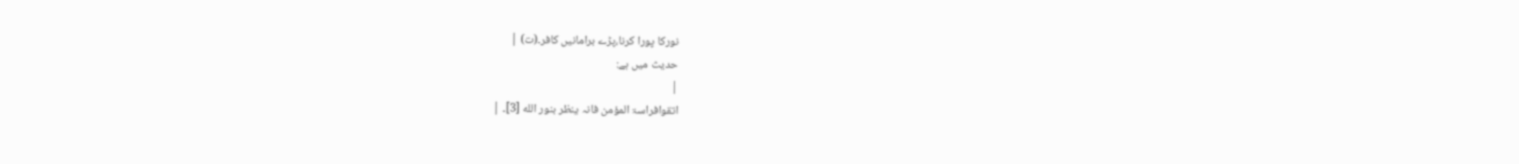نورکا پورا کرنا،پڑے برامانیں کافر۔(ت) |
حدیث میں ہے:
|
اتقوافراسۃ المؤمن فانہ ینظر بنور الله [3]۔ |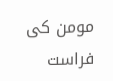مومن کی فراست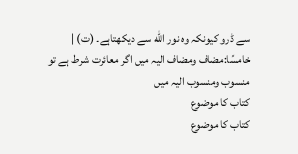سے ڈرو کیونکہ وہ نور الله سے دیکھتاہے۔ (ت) |
خامسًا:مضاف ومضاف الیہ میں اگر معائرت شرط ہے تو منسوب ومنسوب الیہ میں
کتاب کا موضوع
کتاب کا موضوع